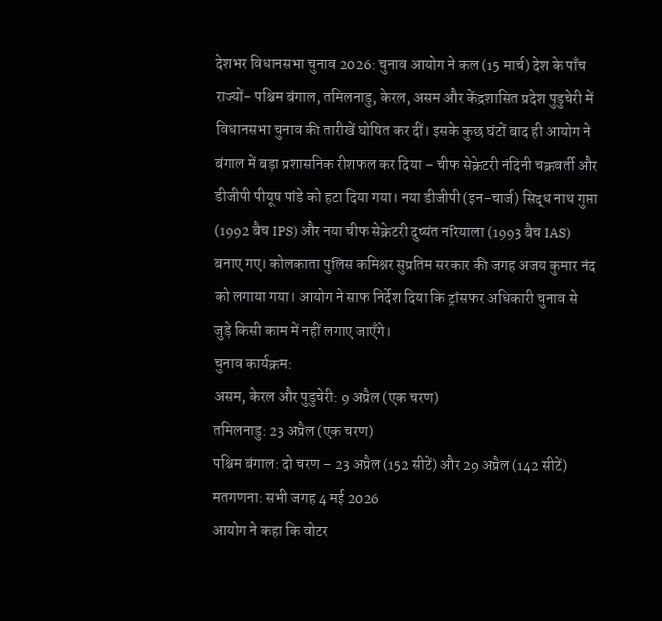देशभर विधानसभा चुनाव 2026: चुनाव आयोग ने कल (15 मार्च) देश के पाँच राज्यों- पश्चिम बंगाल, तमिलनाडु, केरल, असम और केंद्रशासित प्रदेश पुडुचेरी में विधानसभा चुनाव की तारीखें घोषित कर दीं। इसके कुछ घंटों बाद ही आयोग ने बंगाल में बड़ा प्रशासनिक रीशफल कर दिया – चीफ सेक्रेटरी नंदिनी चक्रवर्ती और डीजीपी पीयूष पांडे को हटा दिया गया। नया डीजीपी (इन-चार्ज) सिद्ध नाथ गुप्ता (1992 बैच IPS) और नया चीफ सेक्रेटरी दुष्यंत नरियाला (1993 बैच IAS) बनाए गए। कोलकाता पुलिस कमिश्नर सुप्रतिम सरकार की जगह अजय कुमार नंद को लगाया गया। आयोग ने साफ निर्देश दिया कि ट्रांसफर अधिकारी चुनाव से जुड़े किसी काम में नहीं लगाए जाएँगे।
चुनाव कार्यक्रम:
असम, केरल और पुडुचेरी: 9 अप्रैल (एक चरण)
तमिलनाडु: 23 अप्रैल (एक चरण)
पश्चिम बंगाल: दो चरण – 23 अप्रैल (152 सीटें) और 29 अप्रैल (142 सीटें)
मतगणना: सभी जगह 4 मई 2026
आयोग ने कहा कि वोटर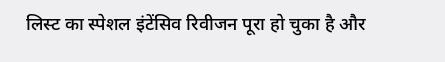लिस्ट का स्पेशल इंटेंसिव रिवीजन पूरा हो चुका है और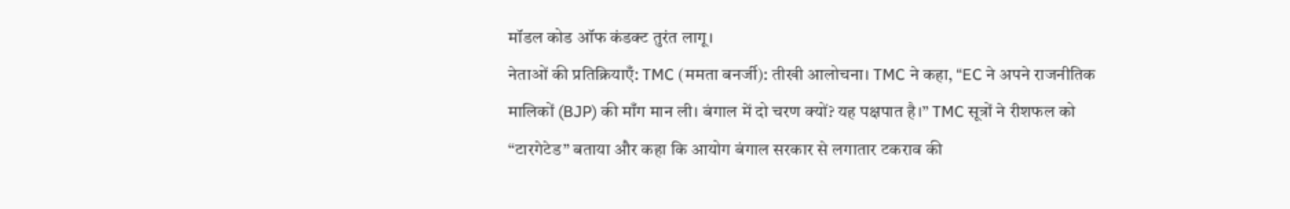मॉडल कोड ऑफ कंडक्ट तुरंत लागू।
नेताओं की प्रतिक्रियाएँ: TMC (ममता बनर्जी): तीखी आलोचना। TMC ने कहा, “EC ने अपने राजनीतिक मालिकों (BJP) की माँग मान ली। बंगाल में दो चरण क्यों? यह पक्षपात है।” TMC सूत्रों ने रीशफल को “टारगेटेड” बताया और कहा कि आयोग बंगाल सरकार से लगातार टकराव की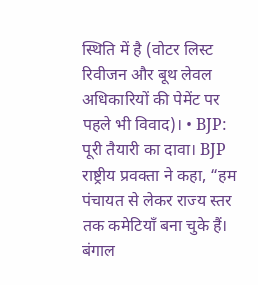स्थिति में है (वोटर लिस्ट रिवीजन और बूथ लेवल अधिकारियों की पेमेंट पर पहले भी विवाद)। • BJP: पूरी तैयारी का दावा। BJP राष्ट्रीय प्रवक्ता ने कहा, “हम पंचायत से लेकर राज्य स्तर तक कमेटियाँ बना चुके हैं। बंगाल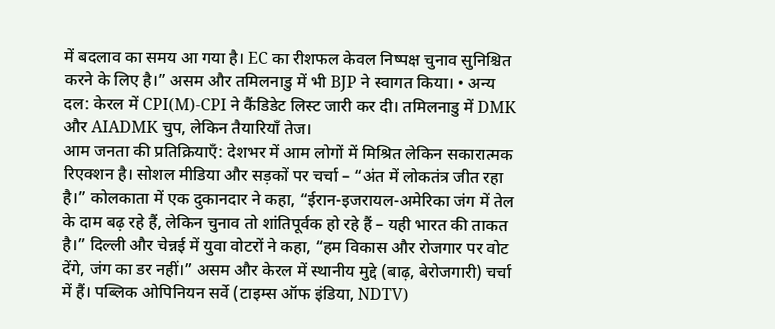में बदलाव का समय आ गया है। EC का रीशफल केवल निष्पक्ष चुनाव सुनिश्चित करने के लिए है।” असम और तमिलनाडु में भी BJP ने स्वागत किया। • अन्य दल: केरल में CPI(M)-CPI ने कैंडिडेट लिस्ट जारी कर दी। तमिलनाडु में DMK और AIADMK चुप, लेकिन तैयारियाँ तेज।
आम जनता की प्रतिक्रियाएँ: देशभर में आम लोगों में मिश्रित लेकिन सकारात्मक रिएक्शन है। सोशल मीडिया और सड़कों पर चर्चा – “अंत में लोकतंत्र जीत रहा है।” कोलकाता में एक दुकानदार ने कहा, “ईरान-इजरायल-अमेरिका जंग में तेल के दाम बढ़ रहे हैं, लेकिन चुनाव तो शांतिपूर्वक हो रहे हैं – यही भारत की ताकत है।” दिल्ली और चेन्नई में युवा वोटरों ने कहा, “हम विकास और रोजगार पर वोट देंगे, जंग का डर नहीं।” असम और केरल में स्थानीय मुद्दे (बाढ़, बेरोजगारी) चर्चा में हैं। पब्लिक ओपिनियन सर्वे (टाइम्स ऑफ इंडिया, NDTV)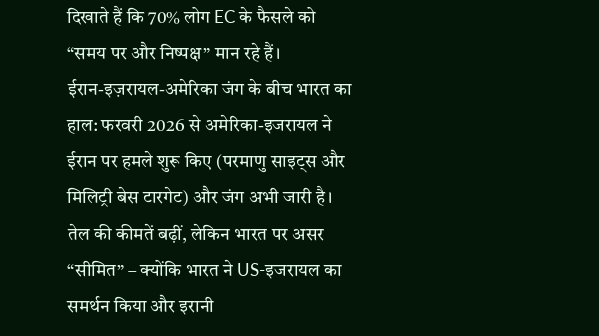दिखाते हैं कि 70% लोग EC के फैसले को “समय पर और निष्पक्ष” मान रहे हैं।
ईरान-इज़रायल-अमेरिका जंग के बीच भारत का हाल: फरवरी 2026 से अमेरिका-इजरायल ने ईरान पर हमले शुरू किए (परमाणु साइट्स और मिलिट्री बेस टारगेट) और जंग अभी जारी है। तेल की कीमतें बढ़ीं, लेकिन भारत पर असर “सीमित” – क्योंकि भारत ने US-इजरायल का समर्थन किया और इरानी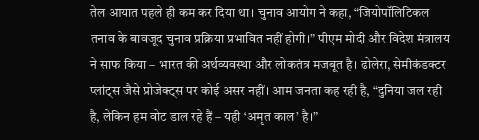तेल आयात पहले ही कम कर दिया था। चुनाव आयोग ने कहा, “जियोपॉलिटिकल तनाव के बावजूद चुनाव प्रक्रिया प्रभावित नहीं होगी।” पीएम मोदी और विदेश मंत्रालय ने साफ किया – भारत की अर्थव्यवस्था और लोकतंत्र मजबूत है। ढोलेरा, सेमीकंडक्टर प्लांट्स जैसे प्रोजेक्ट्स पर कोई असर नहीं। आम जनता कह रही है, “दुनिया जल रही है, लेकिन हम वोट डाल रहे हैं – यही ‘अमृत काल’ है।”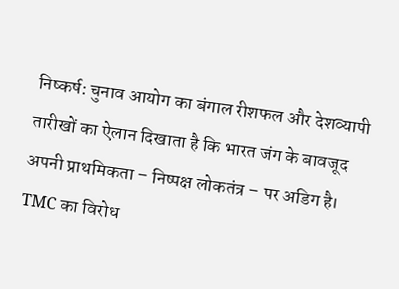निष्कर्ष: चुनाव आयोग का बंगाल रीशफल और देशव्यापी तारीखों का ऐलान दिखाता है कि भारत जंग के बावजूद अपनी प्राथमिकता – निष्पक्ष लोकतंत्र – पर अडिग है। TMC का विरोध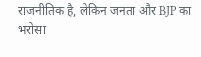राजनीतिक है, लेकिन जनता और BJP का भरोसा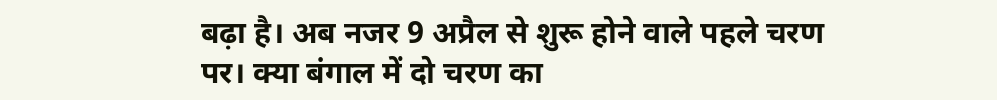बढ़ा है। अब नजर 9 अप्रैल से शुरू होने वाले पहले चरण पर। क्या बंगाल में दो चरण का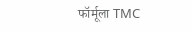फॉर्मूला TMC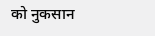को नुकसान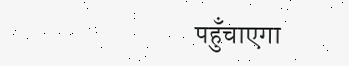पहुँचाएगा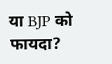या BJP को फायदा?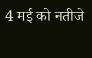4 मई को नतीजे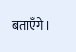बताएँगे।